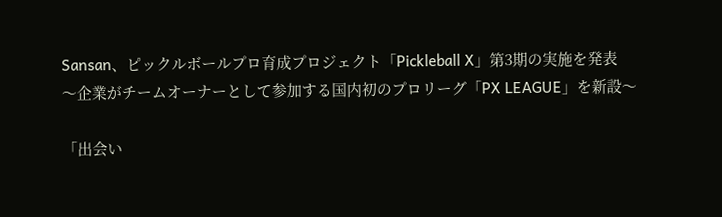Sansan、ピックルボールプロ育成プロジェクト「Pickleball X」第3期の実施を発表
〜企業がチームオーナーとして参加する国内初のプロリーグ「PX LEAGUE」を新設〜

「出会い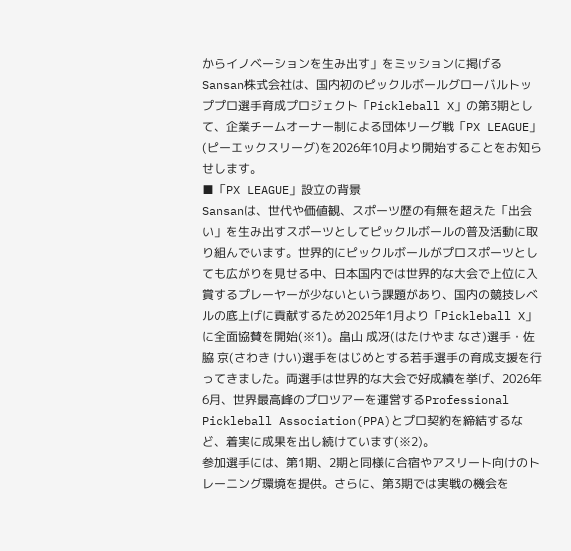からイノベーションを生み出す」をミッションに掲げるSansan株式会社は、国内初のピックルボールグローバルトッププロ選手育成プロジェクト「Pickleball X」の第3期として、企業チームオーナー制による団体リーグ戦「PX LEAGUE」(ピーエックスリーグ)を2026年10月より開始することをお知らせします。
■「PX LEAGUE」設立の背景
Sansanは、世代や価値観、スポーツ歴の有無を超えた「出会い」を生み出すスポーツとしてピックルボールの普及活動に取り組んでいます。世界的にピックルボールがプロスポーツとしても広がりを見せる中、日本国内では世界的な大会で上位に入賞するプレーヤーが少ないという課題があり、国内の競技レベルの底上げに貢献するため2025年1月より「Pickleball X」に全面協賛を開始(※1)。畠山 成冴(はたけやま なさ)選手・佐脇 京(さわき けい)選手をはじめとする若手選手の育成支援を行ってきました。両選手は世界的な大会で好成績を挙げ、2026年6月、世界最高峰のプロツアーを運営するProfessional Pickleball Association(PPA)とプロ契約を締結するなど、着実に成果を出し続けています(※2)。
参加選手には、第1期、2期と同様に合宿やアスリート向けのトレーニング環境を提供。さらに、第3期では実戦の機会を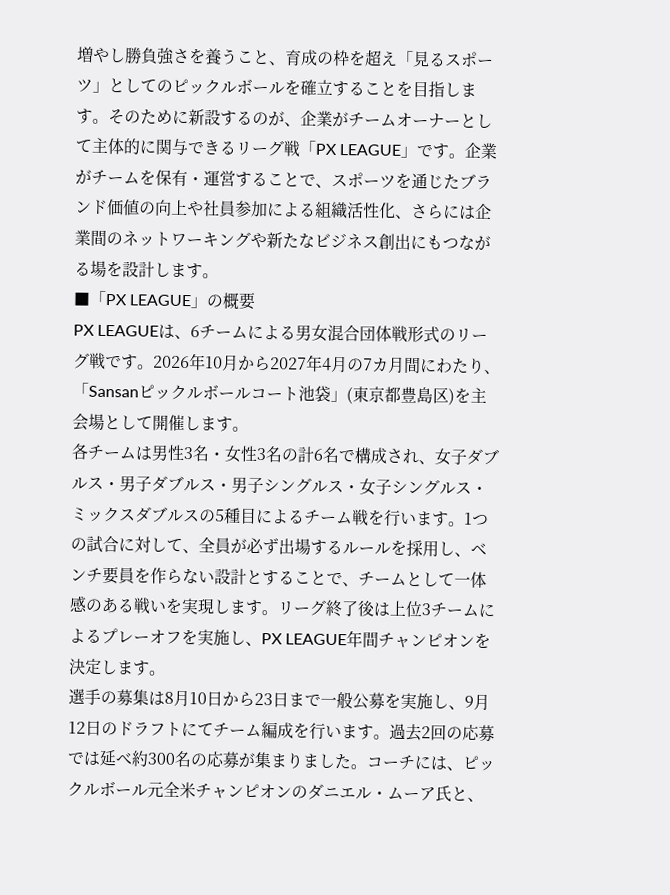増やし勝負強さを養うこと、育成の枠を超え「見るスポーツ」としてのピックルボールを確立することを目指します。そのために新設するのが、企業がチームオーナーとして主体的に関与できるリーグ戦「PX LEAGUE」です。企業がチームを保有・運営することで、スポーツを通じたブランド価値の向上や社員参加による組織活性化、さらには企業間のネットワーキングや新たなビジネス創出にもつながる場を設計します。
■「PX LEAGUE」の概要
PX LEAGUEは、6チームによる男女混合団体戦形式のリーグ戦です。2026年10月から2027年4月の7カ月間にわたり、「Sansanピックルボールコート池袋」(東京都豊島区)を主会場として開催します。
各チームは男性3名・女性3名の計6名で構成され、女子ダブルス・男子ダブルス・男子シングルス・女子シングルス・ミックスダブルスの5種目によるチーム戦を行います。1つの試合に対して、全員が必ず出場するルールを採用し、ベンチ要員を作らない設計とすることで、チームとして一体感のある戦いを実現します。リーグ終了後は上位3チームによるプレーオフを実施し、PX LEAGUE年間チャンピオンを決定します。
選手の募集は8月10日から23日まで一般公募を実施し、9月12日のドラフトにてチーム編成を行います。過去2回の応募では延べ約300名の応募が集まりました。コーチには、ピックルボール元全米チャンピオンのダニエル・ムーア氏と、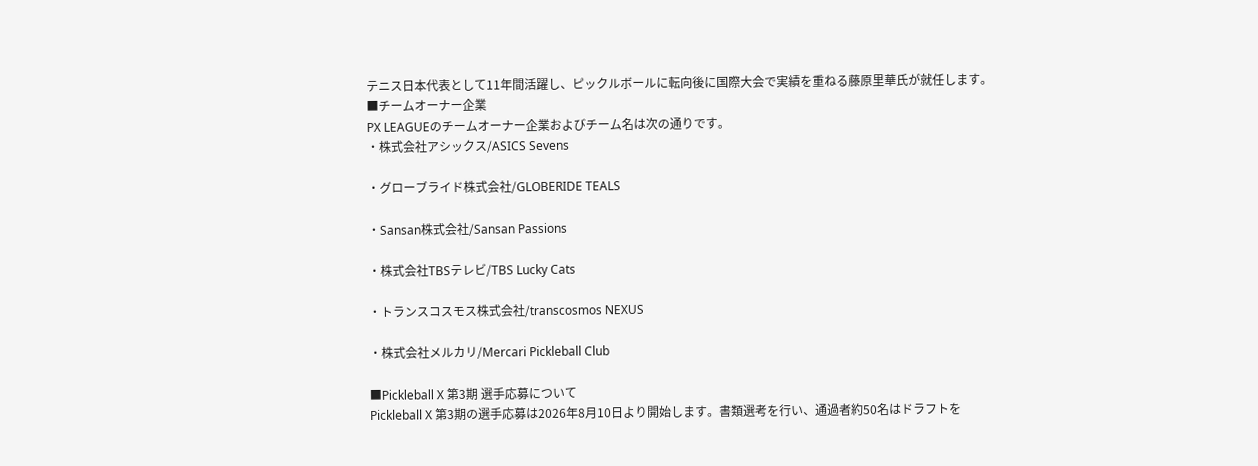テニス日本代表として11年間活躍し、ピックルボールに転向後に国際大会で実績を重ねる藤原里華氏が就任します。
■チームオーナー企業
PX LEAGUEのチームオーナー企業およびチーム名は次の通りです。
・株式会社アシックス/ASICS Sevens

・グローブライド株式会社/GLOBERIDE TEALS

・Sansan株式会社/Sansan Passions

・株式会社TBSテレビ/TBS Lucky Cats

・トランスコスモス株式会社/transcosmos NEXUS

・株式会社メルカリ/Mercari Pickleball Club

■Pickleball X 第3期 選手応募について
Pickleball X 第3期の選手応募は2026年8月10日より開始します。書類選考を行い、通過者約50名はドラフトを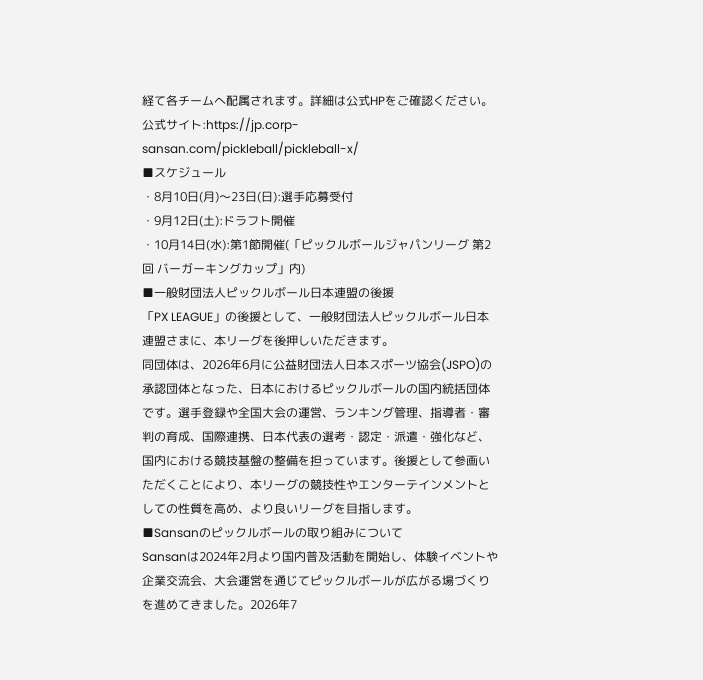経て各チームへ配属されます。詳細は公式HPをご確認ください。
公式サイト:https://jp.corp-sansan.com/pickleball/pickleball-x/
■スケジュール
・8月10日(月)〜23日(日):選手応募受付
・9月12日(土):ドラフト開催
・10月14日(水):第1節開催(「ピックルボールジャパンリーグ 第2回 バーガーキングカップ」内)
■一般財団法人ピックルボール日本連盟の後援
「PX LEAGUE」の後援として、一般財団法人ピックルボール日本連盟さまに、本リーグを後押しいただきます。
同団体は、2026年6月に公益財団法人日本スポーツ協会(JSPO)の承認団体となった、日本におけるピックルボールの国内統括団体です。選手登録や全国大会の運営、ランキング管理、指導者・審判の育成、国際連携、日本代表の選考・認定・派遣・強化など、国内における競技基盤の整備を担っています。後援として参画いただくことにより、本リーグの競技性やエンターテインメントとしての性質を高め、より良いリーグを目指します。
■Sansanのピックルボールの取り組みについて
Sansanは2024年2月より国内普及活動を開始し、体験イベントや企業交流会、大会運営を通じてピックルボールが広がる場づくりを進めてきました。2026年7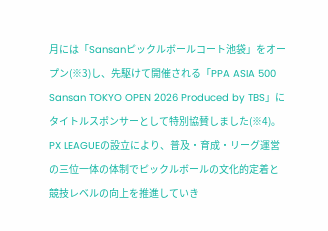月には「Sansanピックルボールコート池袋」をオープン(※3)し、先駆けて開催される「PPA ASIA 500 Sansan TOKYO OPEN 2026 Produced by TBS」にタイトルスポンサーとして特別協賛しました(※4)。PX LEAGUEの設立により、普及・育成・リーグ運営の三位一体の体制でピックルボールの文化的定着と競技レベルの向上を推進していき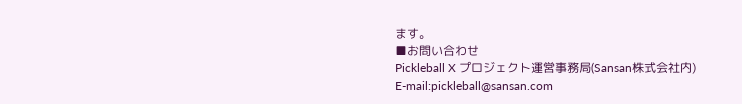ます。
■お問い合わせ
Pickleball X プロジェクト運営事務局(Sansan株式会社内)
E-mail:pickleball@sansan.com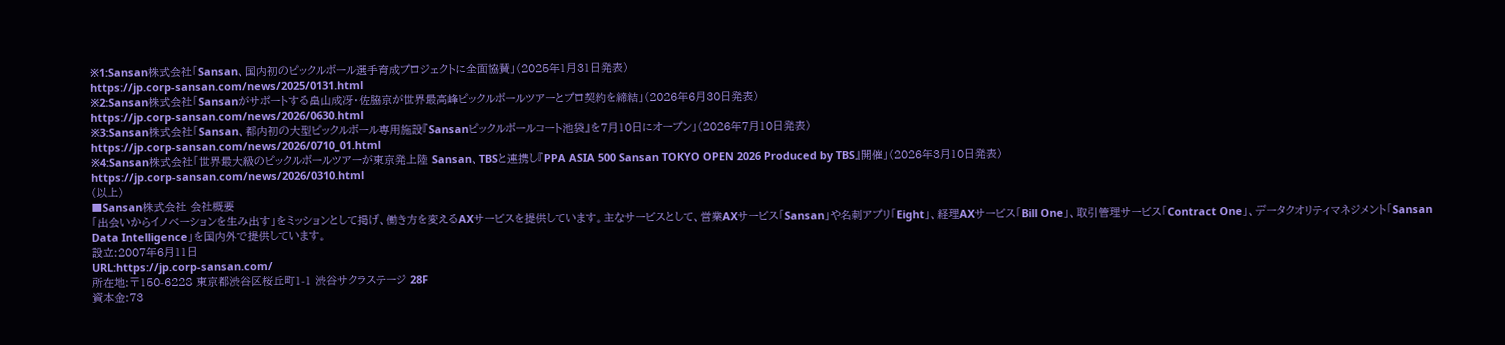※1:Sansan株式会社「Sansan、国内初のピックルボール選手育成プロジェクトに全面協賛」(2025年1月31日発表)
https://jp.corp-sansan.com/news/2025/0131.html
※2:Sansan株式会社「Sansanがサポートする畠山成冴・佐脇京が世界最高峰ピックルボールツアーとプロ契約を締結」(2026年6月30日発表)
https://jp.corp-sansan.com/news/2026/0630.html
※3:Sansan株式会社「Sansan、都内初の大型ピックルボール専用施設『Sansanピックルボールコート池袋』を7月10日にオープン」(2026年7月10日発表)
https://jp.corp-sansan.com/news/2026/0710_01.html
※4:Sansan株式会社「世界最大級のピックルボールツアーが東京発上陸 Sansan、TBSと連携し『PPA ASIA 500 Sansan TOKYO OPEN 2026 Produced by TBS』開催」(2026年3月10日発表)
https://jp.corp-sansan.com/news/2026/0310.html
(以上)
■Sansan株式会社 会社概要
「出会いからイノベーションを生み出す」をミッションとして掲げ、働き方を変えるAXサービスを提供しています。主なサービスとして、営業AXサービス「Sansan」や名刺アプリ「Eight」、経理AXサービス「Bill One」、取引管理サービス「Contract One」、データクオリティマネジメント「Sansan Data Intelligence」を国内外で提供しています。
設立:2007年6月11日
URL:https://jp.corp-sansan.com/
所在地:〒150-6228 東京都渋谷区桜丘町1-1 渋谷サクラステージ 28F
資本金:73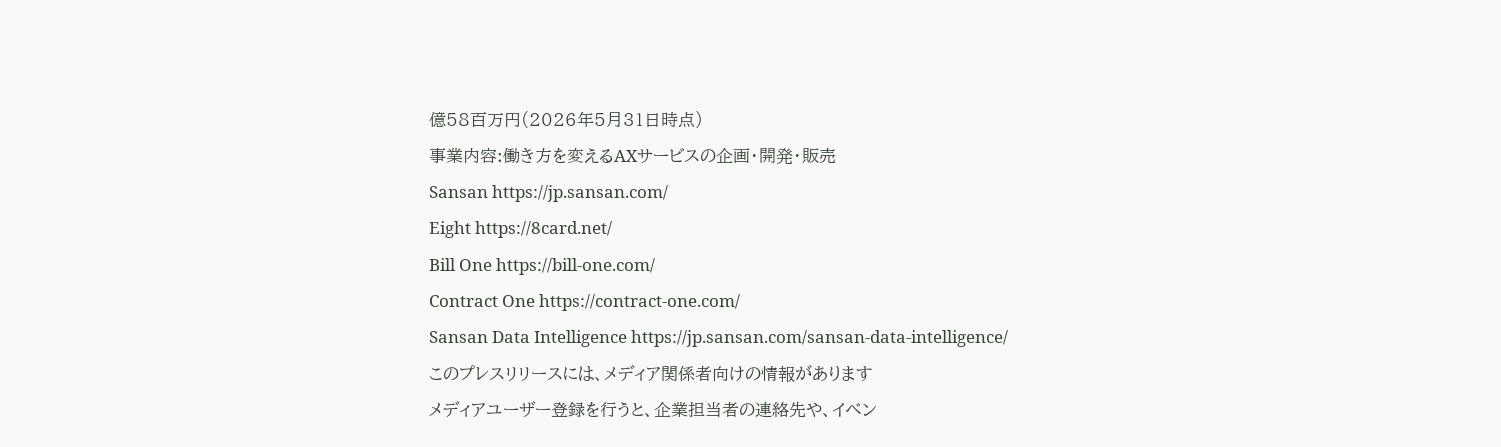億58百万円(2026年5月31日時点)
事業内容:働き方を変えるAXサービスの企画・開発・販売
Sansan https://jp.sansan.com/
Eight https://8card.net/
Bill One https://bill-one.com/
Contract One https://contract-one.com/
Sansan Data Intelligence https://jp.sansan.com/sansan-data-intelligence/
このプレスリリースには、メディア関係者向けの情報があります
メディアユーザー登録を行うと、企業担当者の連絡先や、イベン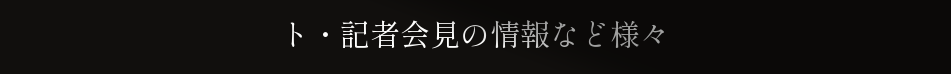ト・記者会見の情報など様々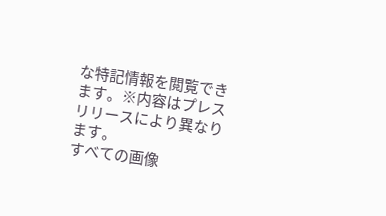な特記情報を閲覧できます。※内容はプレスリリースにより異なります。
すべての画像